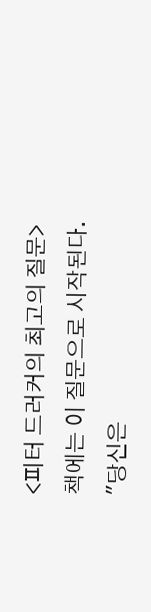<피터 드러커의 최고의 질문> 책에는 이 질문으로 시작된다.
"당신은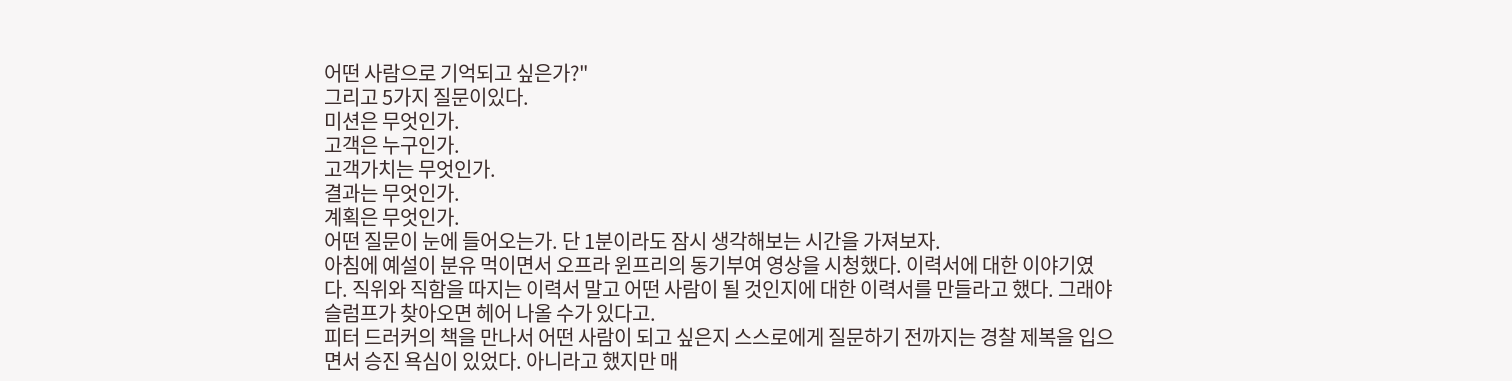어떤 사람으로 기억되고 싶은가?"
그리고 5가지 질문이있다.
미션은 무엇인가.
고객은 누구인가.
고객가치는 무엇인가.
결과는 무엇인가.
계획은 무엇인가.
어떤 질문이 눈에 들어오는가. 단 1분이라도 잠시 생각해보는 시간을 가져보자.
아침에 예설이 분유 먹이면서 오프라 윈프리의 동기부여 영상을 시청했다. 이력서에 대한 이야기였다. 직위와 직함을 따지는 이력서 말고 어떤 사람이 될 것인지에 대한 이력서를 만들라고 했다. 그래야 슬럼프가 찾아오면 헤어 나올 수가 있다고.
피터 드러커의 책을 만나서 어떤 사람이 되고 싶은지 스스로에게 질문하기 전까지는 경찰 제복을 입으면서 승진 욕심이 있었다. 아니라고 했지만 매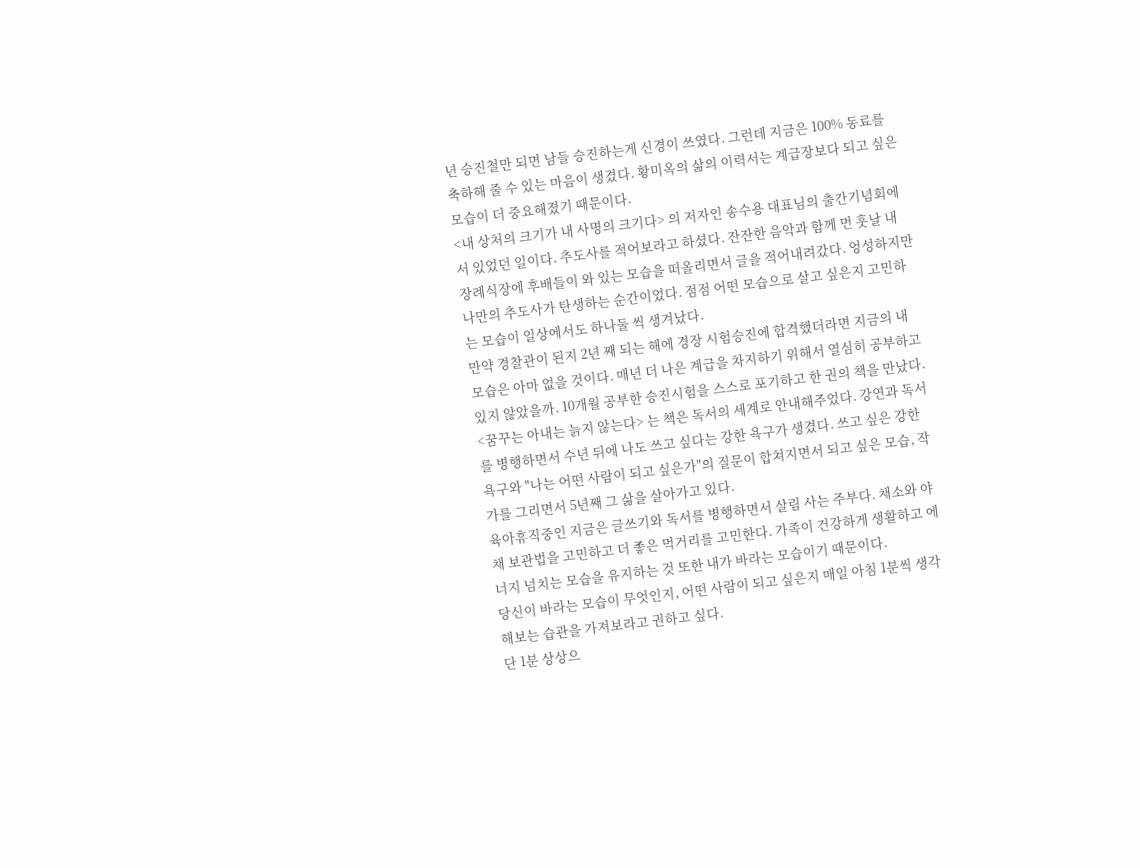년 승진철만 되면 남들 승진하는게 신경이 쓰였다. 그런데 지금은 100% 동료를 축하해 줄 수 있는 마음이 생겼다. 황미옥의 삶의 이력서는 계급장보다 되고 싶은 모습이 더 중요해졌기 때문이다.
<내 상처의 크기가 내 사명의 크기다> 의 저자인 송수용 대표님의 출간기념회에서 있었던 일이다. 추도사를 적어보라고 하셨다. 잔잔한 음악과 함께 먼 훗날 내 장례식장에 후배들이 와 있는 모습을 떠올리면서 글을 적어내려갔다. 엉성하지만 나만의 추도사가 탄생하는 순간이었다. 점점 어떤 모습으로 살고 싶은지 고민하는 모습이 일상에서도 하나둘 씩 생겨났다.
만약 경찰관이 된지 2년 째 되는 해에 경장 시험승진에 합격했더라면 지금의 내 모습은 아마 없을 것이다. 매년 더 나은 계급을 차지하기 위해서 열심히 공부하고 있지 않았을까. 10개월 공부한 승진시험을 스스로 포기하고 한 권의 책을 만났다. <꿈꾸는 아내는 늙지 않는다> 는 책은 독서의 세계로 안내해주었다. 강연과 독서를 병행하면서 수년 뒤에 나도 쓰고 싶다는 강한 욕구가 생겼다. 쓰고 싶은 강한 욕구와 "나는 어떤 사람이 되고 싶은가"의 질문이 합쳐지면서 되고 싶은 모습, 작가를 그리면서 5년째 그 삶을 살아가고 있다.
육아휴직중인 지금은 글쓰기와 독서를 병행하면서 살림 사는 주부다. 채소와 야채 보관법을 고민하고 더 좋은 먹거리를 고민한다. 가족이 건강하게 생활하고 에너지 넘치는 모습을 유지하는 것 또한 내가 바라는 모습이기 때문이다.
당신이 바라는 모습이 무엇인지, 어떤 사람이 되고 싶은지 매일 아침 1분씩 생각해보는 습관을 가져보라고 권하고 싶다.
단 1분 상상으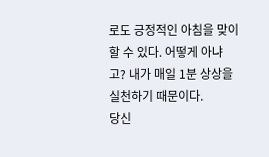로도 긍정적인 아침을 맞이할 수 있다. 어떻게 아냐고? 내가 매일 1분 상상을 실천하기 때문이다.
당신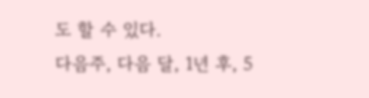도 할 수 있다.
다음주, 다음 달, 1년 후, 5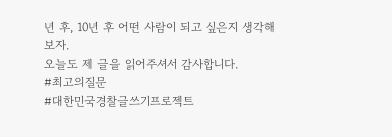년 후, 10년 후 어떤 사람이 되고 싶은지 생각해보자.
오늘도 제 글을 읽어주셔서 감사합니다.
#최고의질문
#대한민국경찰글쓰기프로젝트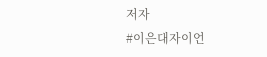저자
#이은대자이언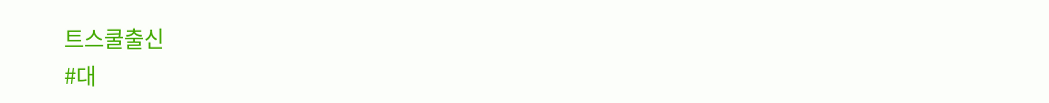트스쿨출신
#대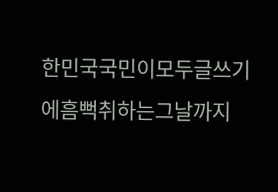한민국국민이모두글쓰기에흠뻑취하는그날까지